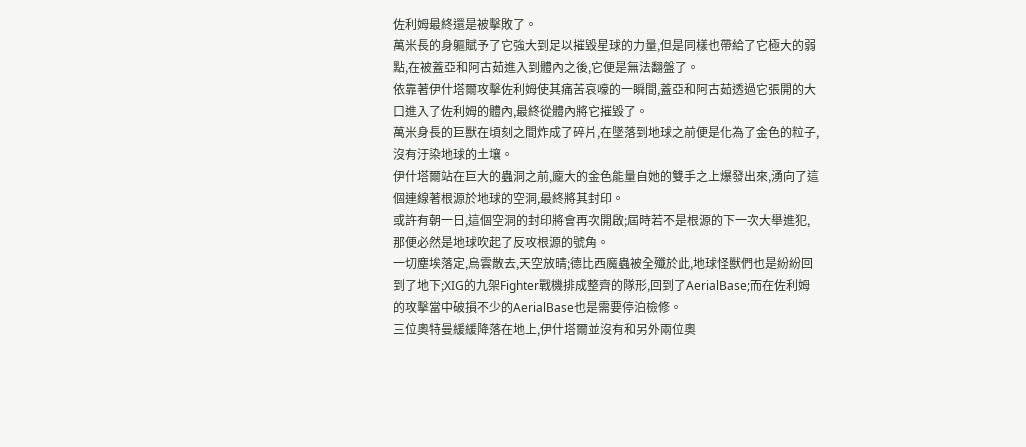佐利姆最終還是被擊敗了。
萬米長的身軀賦予了它強大到足以摧毀星球的力量,但是同樣也帶給了它極大的弱點,在被蓋亞和阿古茹進入到體內之後,它便是無法翻盤了。
依靠著伊什塔爾攻擊佐利姆使其痛苦哀嚎的一瞬間,蓋亞和阿古茹透過它張開的大口進入了佐利姆的體內,最終從體內將它摧毀了。
萬米身長的巨獸在頃刻之間炸成了碎片,在墜落到地球之前便是化為了金色的粒子,沒有汙染地球的土壤。
伊什塔爾站在巨大的蟲洞之前,龐大的金色能量自她的雙手之上爆發出來,湧向了這個連線著根源於地球的空洞,最終將其封印。
或許有朝一日,這個空洞的封印將會再次開啟;屆時若不是根源的下一次大舉進犯,那便必然是地球吹起了反攻根源的號角。
一切塵埃落定,烏雲散去,天空放晴;德比西魔蟲被全殲於此,地球怪獸們也是紛紛回到了地下;XIG的九架Fighter戰機排成整齊的隊形,回到了AerialBase;而在佐利姆的攻擊當中破損不少的AerialBase也是需要停泊檢修。
三位奧特曼緩緩降落在地上,伊什塔爾並沒有和另外兩位奧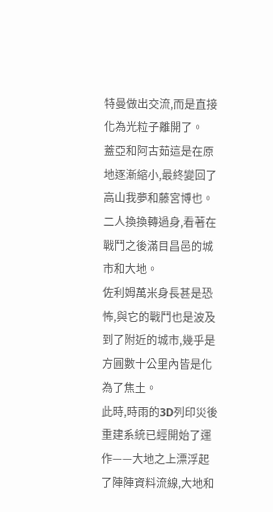特曼做出交流,而是直接化為光粒子離開了。
蓋亞和阿古茹這是在原地逐漸縮小,最終變回了高山我夢和藤宮博也。
二人換換轉過身,看著在戰鬥之後滿目昌邑的城市和大地。
佐利姆萬米身長甚是恐怖,與它的戰鬥也是波及到了附近的城市,幾乎是方圓數十公里內皆是化為了焦土。
此時,時雨的3D列印災後重建系統已經開始了運作——大地之上漂浮起了陣陣資料流線,大地和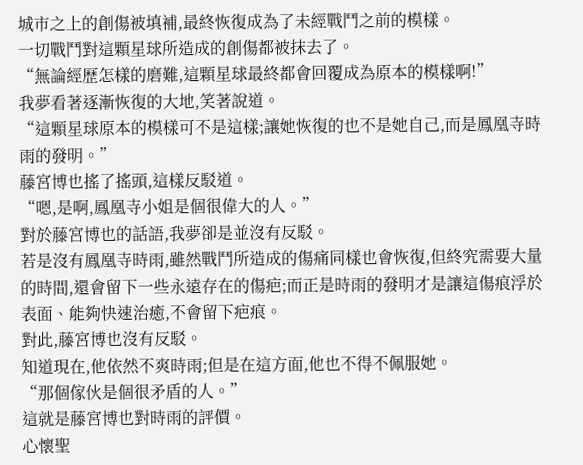城市之上的創傷被填補,最終恢復成為了未經戰鬥之前的模樣。
一切戰鬥對這顆星球所造成的創傷都被抹去了。
“無論經歷怎樣的磨難,這顆星球最終都會回覆成為原本的模樣啊!”
我夢看著逐漸恢復的大地,笑著說道。
“這顆星球原本的模樣可不是這樣;讓她恢復的也不是她自己,而是鳳凰寺時雨的發明。”
藤宮博也搖了搖頭,這樣反駁道。
“嗯,是啊,鳳凰寺小姐是個很偉大的人。”
對於藤宮博也的話語,我夢卻是並沒有反駁。
若是沒有鳳凰寺時雨,雖然戰鬥所造成的傷痛同樣也會恢復,但終究需要大量的時間,還會留下一些永遠存在的傷疤;而正是時雨的發明才是讓這傷痕浮於表面、能夠快速治癒,不會留下疤痕。
對此,藤宮博也沒有反駁。
知道現在,他依然不爽時雨;但是在這方面,他也不得不佩服她。
“那個傢伙是個很矛盾的人。”
這就是藤宮博也對時雨的評價。
心懷聖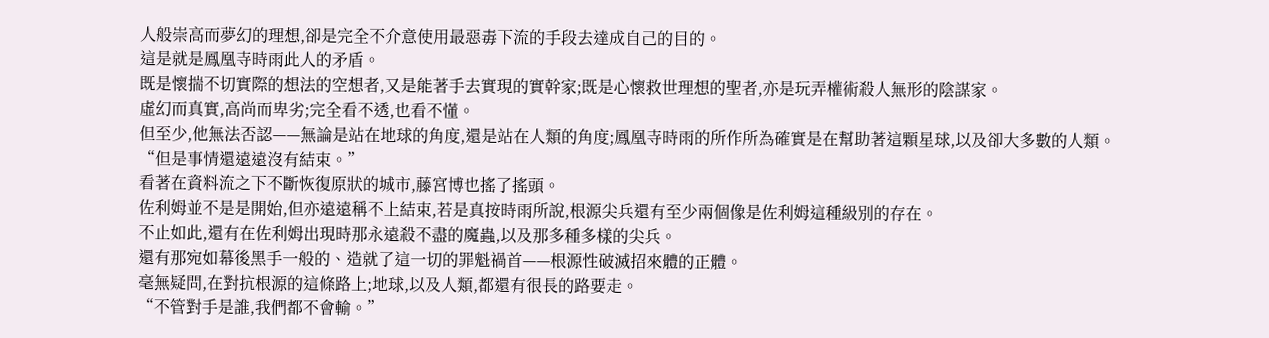人般崇高而夢幻的理想,卻是完全不介意使用最惡毒下流的手段去達成自己的目的。
這是就是鳳凰寺時雨此人的矛盾。
既是懷揣不切實際的想法的空想者,又是能著手去實現的實幹家;既是心懷救世理想的聖者,亦是玩弄權術殺人無形的陰謀家。
虛幻而真實,高尚而卑劣;完全看不透,也看不懂。
但至少,他無法否認——無論是站在地球的角度,還是站在人類的角度;鳳凰寺時雨的所作所為確實是在幫助著這顆星球,以及卻大多數的人類。
“但是事情還遠遠沒有結束。”
看著在資料流之下不斷恢復原狀的城市,藤宮博也搖了搖頭。
佐利姆並不是是開始,但亦遠遠稱不上結束,若是真按時雨所說,根源尖兵還有至少兩個像是佐利姆這種級別的存在。
不止如此,還有在佐利姆出現時那永遠殺不盡的魔蟲,以及那多種多樣的尖兵。
還有那宛如幕後黑手一般的、造就了這一切的罪魁禍首——根源性破滅招來體的正體。
毫無疑問,在對抗根源的這條路上;地球,以及人類,都還有很長的路要走。
“不管對手是誰,我們都不會輸。”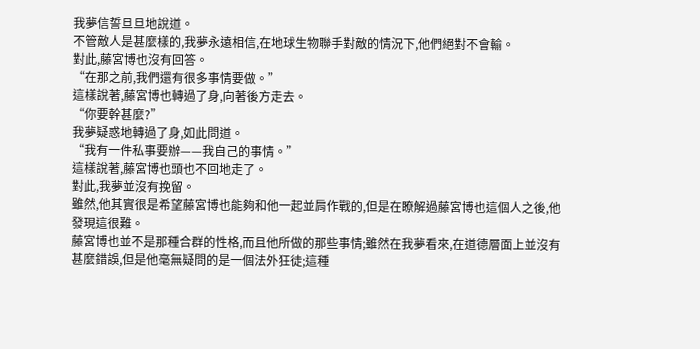我夢信誓旦旦地說道。
不管敵人是甚麼樣的,我夢永遠相信,在地球生物聯手對敵的情況下,他們絕對不會輸。
對此,藤宮博也沒有回答。
“在那之前,我們還有很多事情要做。”
這樣說著,藤宮博也轉過了身,向著後方走去。
“你要幹甚麼?”
我夢疑惑地轉過了身,如此問道。
“我有一件私事要辦——我自己的事情。”
這樣說著,藤宮博也頭也不回地走了。
對此,我夢並沒有挽留。
雖然,他其實很是希望藤宮博也能夠和他一起並肩作戰的,但是在瞭解過藤宮博也這個人之後,他發現這很難。
藤宮博也並不是那種合群的性格,而且他所做的那些事情;雖然在我夢看來,在道德層面上並沒有甚麼錯誤,但是他毫無疑問的是一個法外狂徒;這種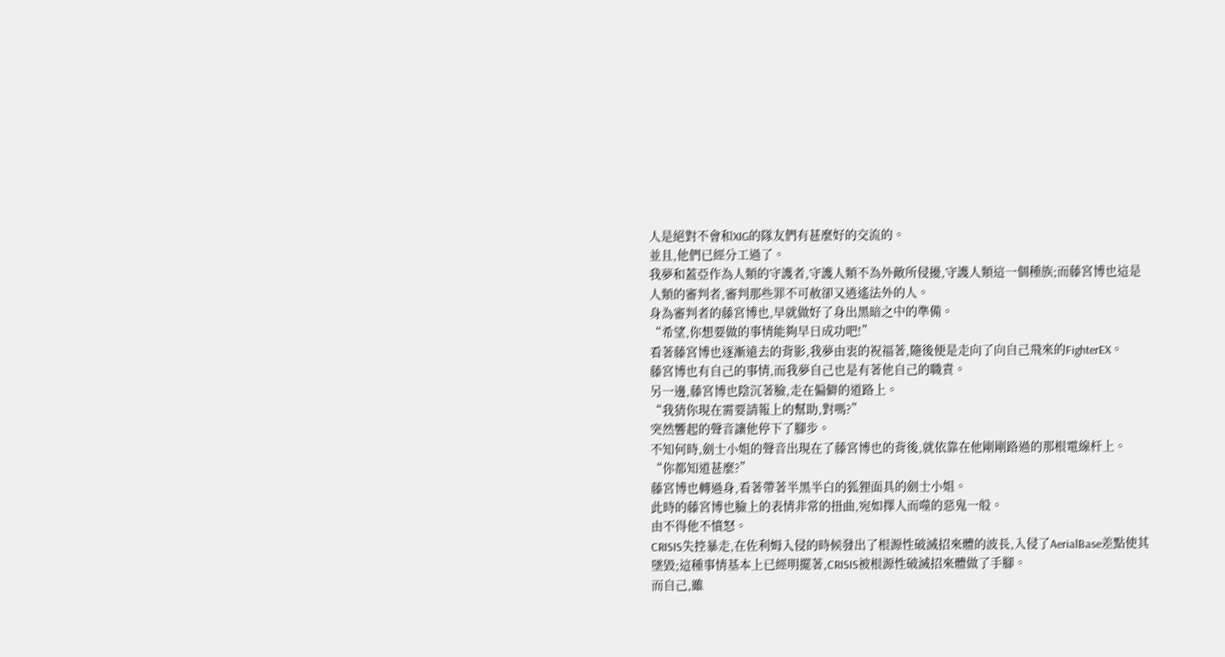人是絕對不會和XIG的隊友們有甚麼好的交流的。
並且,他們已經分工過了。
我夢和蓋亞作為人類的守護者,守護人類不為外敵所侵擾,守護人類這一個種族;而藤宮博也這是人類的審判者,審判那些罪不可赦卻又逍遙法外的人。
身為審判者的藤宮博也,早就做好了身出黑暗之中的準備。
“希望,你想要做的事情能夠早日成功吧!”
看著藤宮博也逐漸遠去的背影,我夢由衷的祝福著,隨後便是走向了向自己飛來的FighterEX。
藤宮博也有自己的事情,而我夢自己也是有著他自己的職責。
另一邊,藤宮博也陰沉著臉,走在偏僻的道路上。
“我猜你現在需要請報上的幫助,對嗎?”
突然響起的聲音讓他停下了腳步。
不知何時,劍士小姐的聲音出現在了藤宮博也的背後,就依靠在他剛剛路過的那根電線杆上。
“你都知道甚麼?”
藤宮博也轉過身,看著帶著半黑半白的狐狸面具的劍士小姐。
此時的藤宮博也臉上的表情非常的扭曲,宛如擇人而噬的惡鬼一般。
由不得他不憤怒。
CRISIS失控暴走,在佐利姆入侵的時候發出了根源性破滅招來體的波長,入侵了AerialBase差點使其墜毀;這種事情基本上已經明擺著,CRISIS被根源性破滅招來體做了手腳。
而自己,雖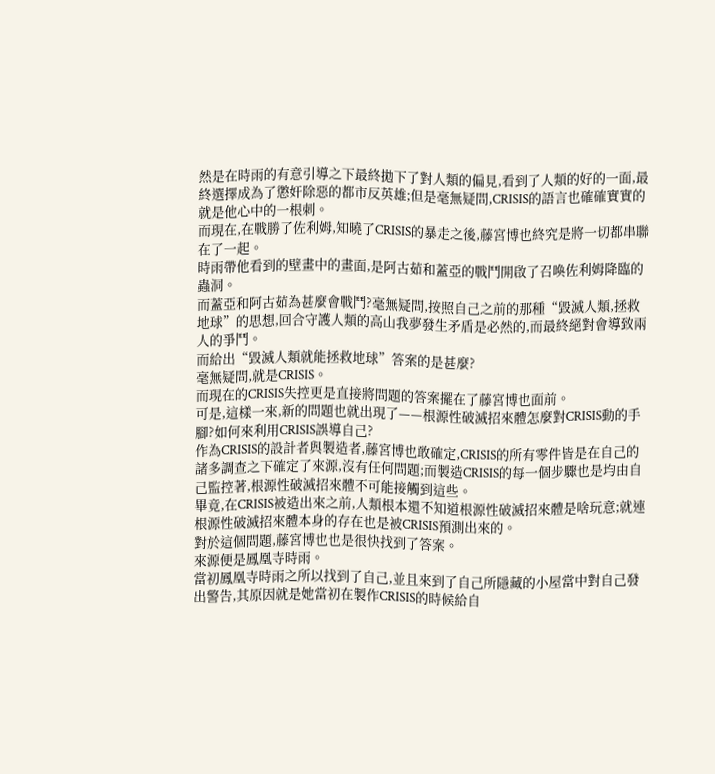然是在時雨的有意引導之下最終拋下了對人類的偏見,看到了人類的好的一面,最終選擇成為了懲奸除惡的都市反英雄;但是毫無疑問,CRISIS的語言也確確實實的就是他心中的一根刺。
而現在,在戰勝了佐利姆,知曉了CRISIS的暴走之後,藤宮博也終究是將一切都串聯在了一起。
時雨帶他看到的壁畫中的畫面,是阿古茹和蓋亞的戰鬥開啟了召喚佐利姆降臨的蟲洞。
而蓋亞和阿古茹為甚麼會戰鬥?毫無疑問,按照自己之前的那種“毀滅人類,拯救地球”的思想,回合守護人類的高山我夢發生矛盾是必然的,而最終絕對會導致兩人的爭鬥。
而給出“毀滅人類就能拯救地球”答案的是甚麼?
毫無疑問,就是CRISIS。
而現在的CRISIS失控更是直接將問題的答案擺在了藤宮博也面前。
可是,這樣一來,新的問題也就出現了——根源性破滅招來體怎麼對CRISIS動的手腳?如何來利用CRISIS誤導自己?
作為CRISIS的設計者與製造者,藤宮博也敢確定,CRISIS的所有零件皆是在自己的諸多調查之下確定了來源,沒有任何問題;而製造CRISIS的每一個步驟也是均由自己監控著,根源性破滅招來體不可能接觸到這些。
畢竟,在CRISIS被造出來之前,人類根本還不知道根源性破滅招來體是啥玩意;就連根源性破滅招來體本身的存在也是被CRISIS預測出來的。
對於這個問題,藤宮博也也是很快找到了答案。
來源便是鳳凰寺時雨。
當初鳳凰寺時雨之所以找到了自己,並且來到了自己所隱藏的小屋當中對自己發出警告,其原因就是她當初在製作CRISIS的時候給自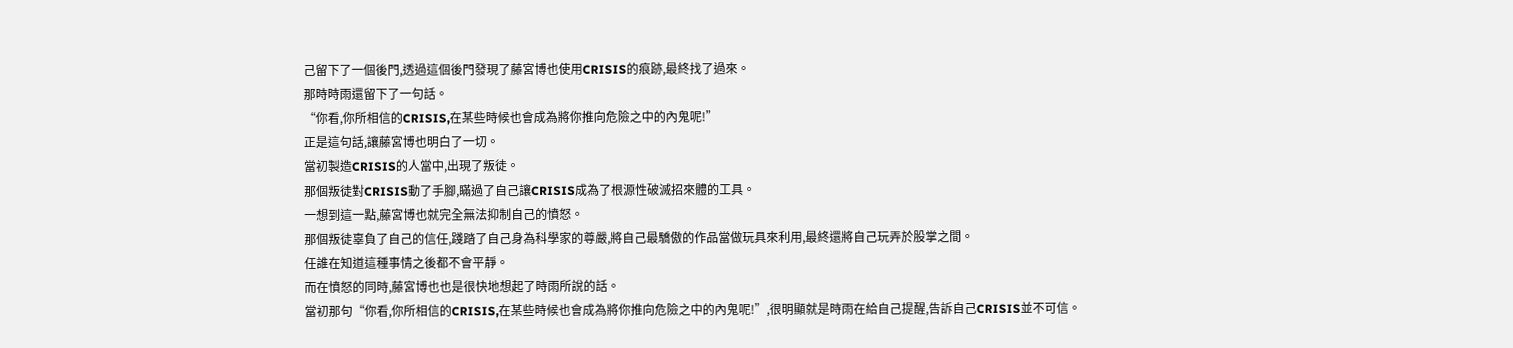己留下了一個後門,透過這個後門發現了藤宮博也使用CRISIS的痕跡,最終找了過來。
那時時雨還留下了一句話。
“你看,你所相信的CRISIS,在某些時候也會成為將你推向危險之中的內鬼呢!”
正是這句話,讓藤宮博也明白了一切。
當初製造CRISIS的人當中,出現了叛徒。
那個叛徒對CRISIS動了手腳,瞞過了自己讓CRISIS成為了根源性破滅招來體的工具。
一想到這一點,藤宮博也就完全無法抑制自己的憤怒。
那個叛徒辜負了自己的信任,踐踏了自己身為科學家的尊嚴,將自己最驕傲的作品當做玩具來利用,最終還將自己玩弄於股掌之間。
任誰在知道這種事情之後都不會平靜。
而在憤怒的同時,藤宮博也也是很快地想起了時雨所說的話。
當初那句“你看,你所相信的CRISIS,在某些時候也會成為將你推向危險之中的內鬼呢!”,很明顯就是時雨在給自己提醒,告訴自己CRISIS並不可信。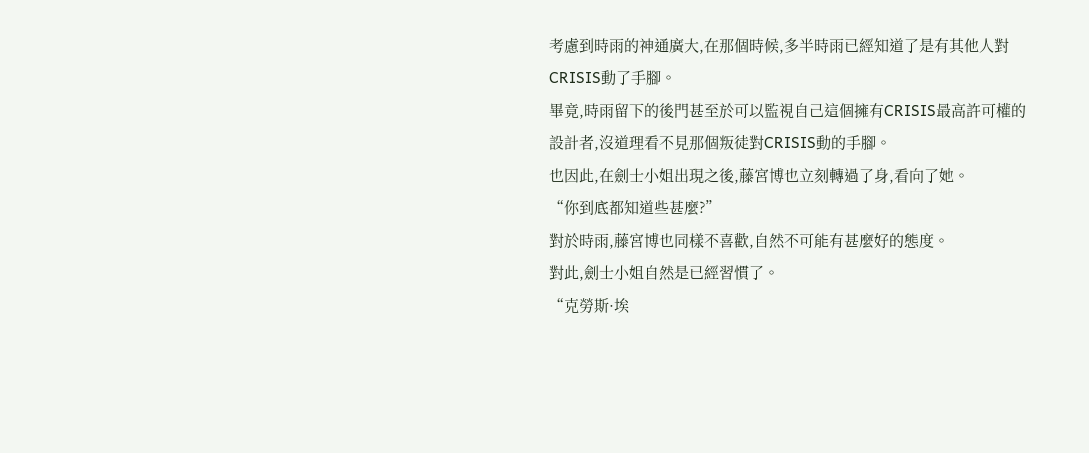考慮到時雨的神通廣大,在那個時候,多半時雨已經知道了是有其他人對CRISIS動了手腳。
畢竟,時雨留下的後門甚至於可以監視自己這個擁有CRISIS最高許可權的設計者,沒道理看不見那個叛徒對CRISIS動的手腳。
也因此,在劍士小姐出現之後,藤宮博也立刻轉過了身,看向了她。
“你到底都知道些甚麼?”
對於時雨,藤宮博也同樣不喜歡,自然不可能有甚麼好的態度。
對此,劍士小姐自然是已經習慣了。
“克勞斯·埃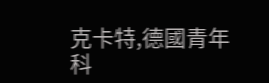克卡特,德國青年科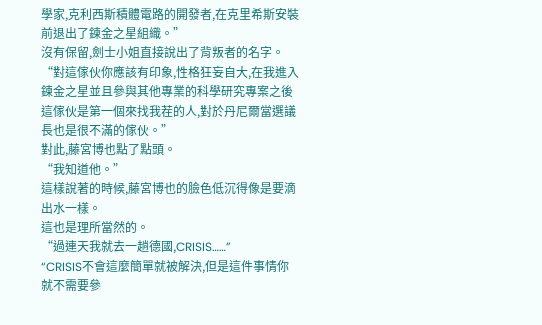學家,克利西斯積體電路的開發者,在克里希斯安裝前退出了鍊金之星組織。”
沒有保留,劍士小姐直接說出了背叛者的名字。
“對這傢伙你應該有印象,性格狂妄自大,在我進入鍊金之星並且參與其他專業的科學研究專案之後這傢伙是第一個來找我茬的人,對於丹尼爾當選議長也是很不滿的傢伙。”
對此,藤宮博也點了點頭。
“我知道他。”
這樣說著的時候,藤宮博也的臉色低沉得像是要滴出水一樣。
這也是理所當然的。
“過連天我就去一趟德國,CRISIS……”
“CRISIS不會這麼簡單就被解決,但是這件事情你就不需要參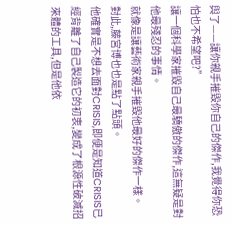與了——讓你親手摧毀你自己的傑作,我覺得你恐怕也不希望吧?”
讓一個科學家摧毀自己最驕傲的傑作,這無疑是對他最殘忍的事情。
就像是讓藝術家親手摧毀他最好的傑作一樣。
對此,藤宮博也也是點了點頭。
他確實是不想去面對CRISIS,即便是知道CRISIS已經背離了自己製造它的初衷,變成了根源性破滅招來體的工具,但是他依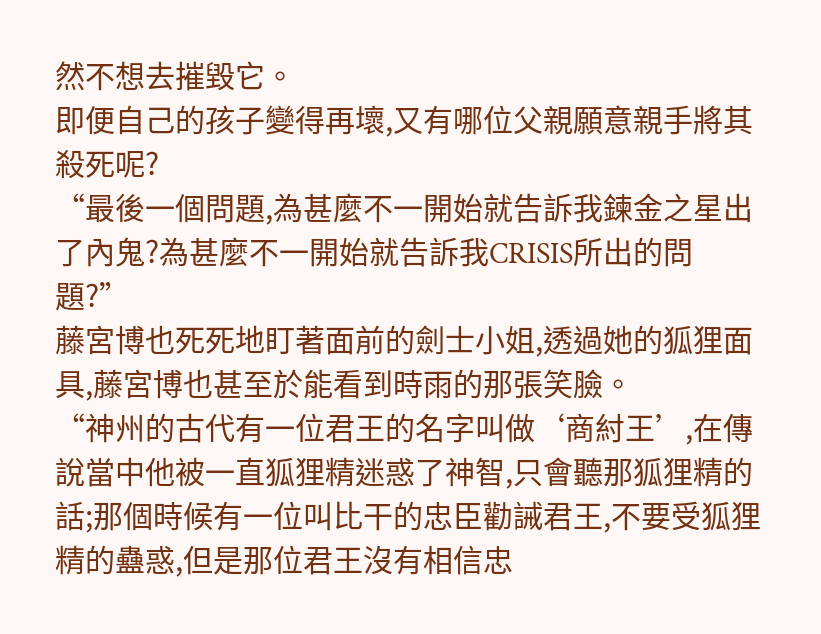然不想去摧毀它。
即便自己的孩子變得再壞,又有哪位父親願意親手將其殺死呢?
“最後一個問題,為甚麼不一開始就告訴我鍊金之星出了內鬼?為甚麼不一開始就告訴我CRISIS所出的問題?”
藤宮博也死死地盯著面前的劍士小姐,透過她的狐狸面具,藤宮博也甚至於能看到時雨的那張笑臉。
“神州的古代有一位君王的名字叫做‘商紂王’,在傳說當中他被一直狐狸精迷惑了神智,只會聽那狐狸精的話;那個時候有一位叫比干的忠臣勸誡君王,不要受狐狸精的蠱惑,但是那位君王沒有相信忠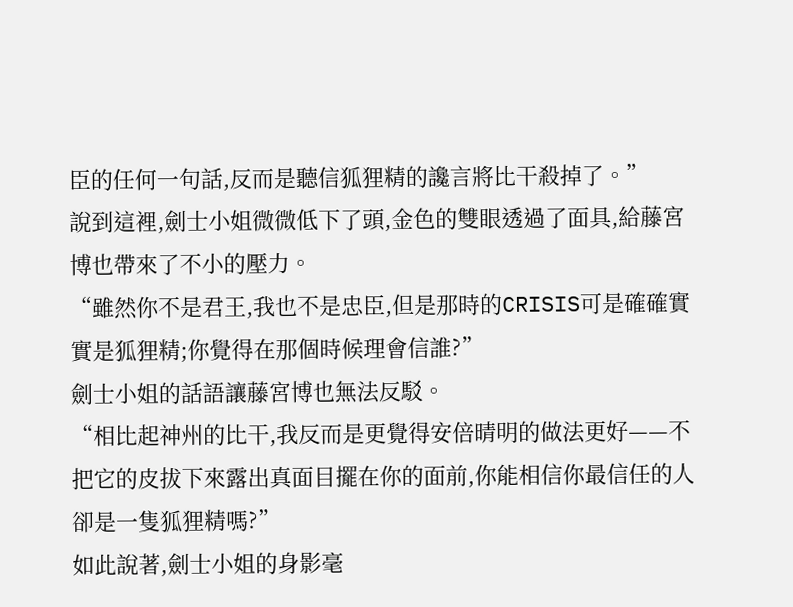臣的任何一句話,反而是聽信狐狸精的讒言將比干殺掉了。”
說到這裡,劍士小姐微微低下了頭,金色的雙眼透過了面具,給藤宮博也帶來了不小的壓力。
“雖然你不是君王,我也不是忠臣,但是那時的CRISIS可是確確實實是狐狸精;你覺得在那個時候理會信誰?”
劍士小姐的話語讓藤宮博也無法反駁。
“相比起神州的比干,我反而是更覺得安倍晴明的做法更好——不把它的皮拔下來露出真面目擺在你的面前,你能相信你最信任的人卻是一隻狐狸精嗎?”
如此說著,劍士小姐的身影毫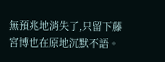無預兆地消失了,只留下藤宮博也在原地沉默不語。